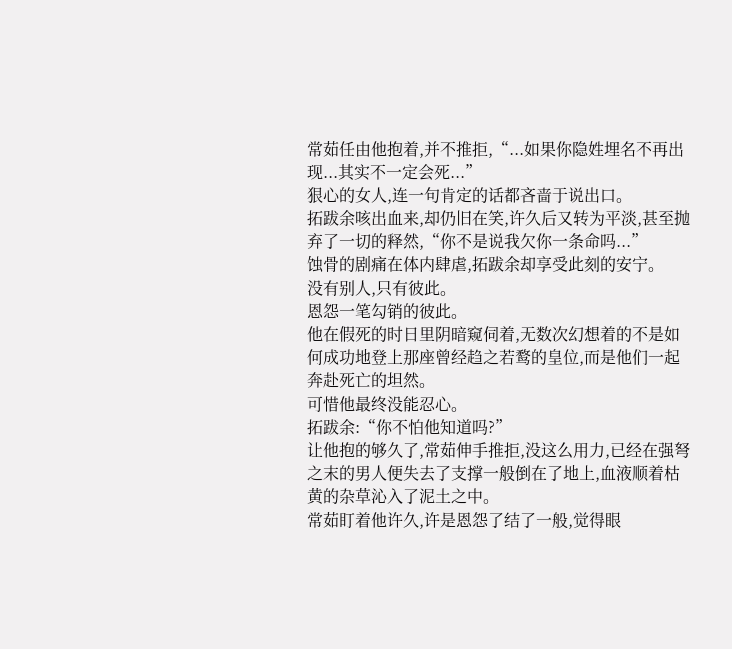常茹任由他抱着,并不推拒,“...如果你隐姓埋名不再出现...其实不一定会死...”
狠心的女人,连一句肯定的话都吝啬于说出口。
拓跋余咳出血来,却仍旧在笑,许久后又转为平淡,甚至抛弃了一切的释然,“你不是说我欠你一条命吗...”
蚀骨的剧痛在体内肆虐,拓跋余却享受此刻的安宁。
没有别人,只有彼此。
恩怨一笔勾销的彼此。
他在假死的时日里阴暗窥伺着,无数次幻想着的不是如何成功地登上那座曾经趋之若鹜的皇位,而是他们一起奔赴死亡的坦然。
可惜他最终没能忍心。
拓跋余:“你不怕他知道吗?”
让他抱的够久了,常茹伸手推拒,没这么用力,已经在强弩之末的男人便失去了支撑一般倒在了地上,血液顺着枯黄的杂草沁入了泥土之中。
常茹盯着他许久,许是恩怨了结了一般,觉得眼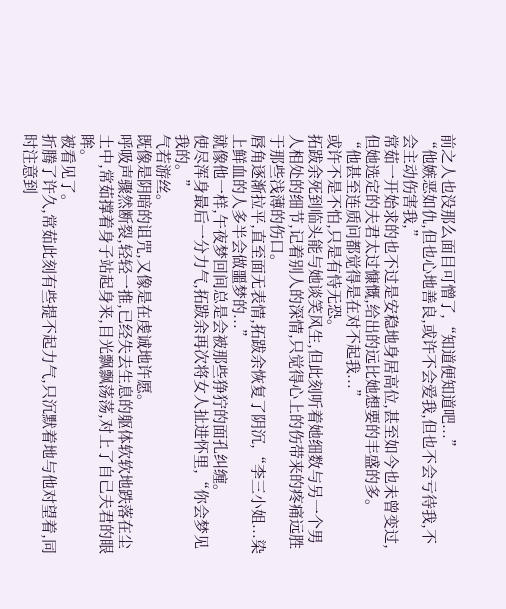前之人也没那么面目可憎了,“知道便知道吧...”
“他嫉恶如仇,但也心地善良,或许不会爱我,但也不会亏待我,不会主动伤害我,”
常茹一开始求的也不过是安稳地身居高位,甚至如今也未曾变过,但她选定的夫君太过慷慨,给出的远比她想要的丰盛的多。
“他甚至连质问都觉得是在对不起我...”
或许不是不怕,只是有恃无恐。
拓跋余死到临头能与她谈笑风生,但此刻听着她细数与另一个男人相处的细节,记着别人的深情,只觉得心上的伤带来的疼痛远胜于那些浅薄的伤口。
唇角逐渐拉平,直至面无表情,拓跋余恢复了阴沉,“李三小姐...染上鲜血的人多半会做噩梦的...”
就像他一样,午夜梦回间总是会被那些狰狞的面孔纠缠。
使尽浑身最后一分力气,拓跋余再次将女人扯进怀里,“你会梦见我的。”
气若游丝。
既像是阴暗的诅咒,又像是在虔诚地许愿。
呼吸声骤然断裂,轻轻一推,已经失去生息的躯体软软地跌落在尘土中,常茹撑着身子站起身来,目光飘飘荡荡,对上了自己夫君的眼眸。
被看见了。
折腾了许久,常茹此刻有些提不起力气,只沉默着地与他对望着,同时注意到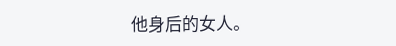他身后的女人。